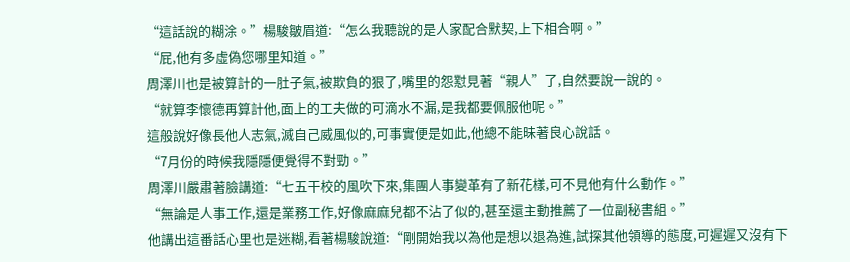“這話說的糊涂。”楊駿皺眉道:“怎么我聽說的是人家配合默契,上下相合啊。”
“屁,他有多虛偽您哪里知道。”
周澤川也是被算計的一肚子氣,被欺負的狠了,嘴里的怨懟見著“親人”了,自然要說一說的。
“就算李懷德再算計他,面上的工夫做的可滴水不漏,是我都要佩服他呢。”
這般說好像長他人志氣,滅自己威風似的,可事實便是如此,他總不能昧著良心說話。
“7月份的時候我隱隱便覺得不對勁。”
周澤川嚴肅著臉講道:“七五干校的風吹下來,集團人事變革有了新花樣,可不見他有什么動作。”
“無論是人事工作,還是業務工作,好像麻麻兒都不沾了似的,甚至還主動推薦了一位副秘書組。”
他講出這番話心里也是迷糊,看著楊駿說道:“剛開始我以為他是想以退為進,試探其他領導的態度,可遲遲又沒有下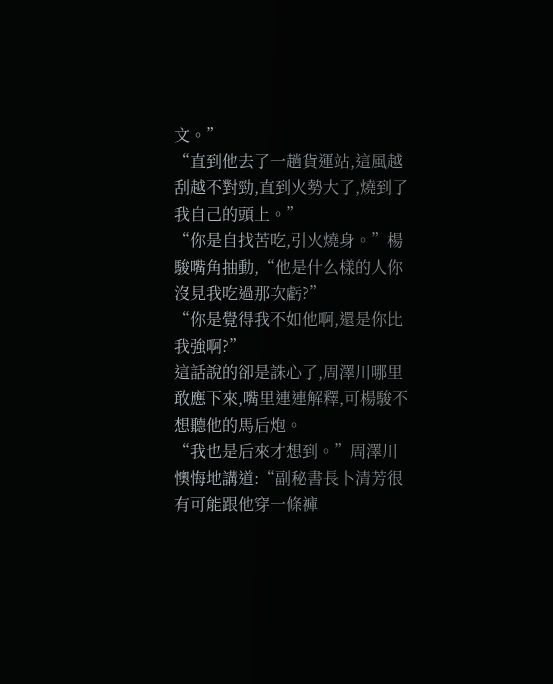文。”
“直到他去了一趟貨運站,這風越刮越不對勁,直到火勢大了,燒到了我自己的頭上。”
“你是自找苦吃,引火燒身。”楊駿嘴角抽動,“他是什么樣的人你沒見我吃過那次虧?”
“你是覺得我不如他啊,還是你比我強啊?”
這話說的卻是誅心了,周澤川哪里敢應下來,嘴里連連解釋,可楊駿不想聽他的馬后炮。
“我也是后來才想到。”周澤川懊悔地講道:“副秘書長卜清芳很有可能跟他穿一條褲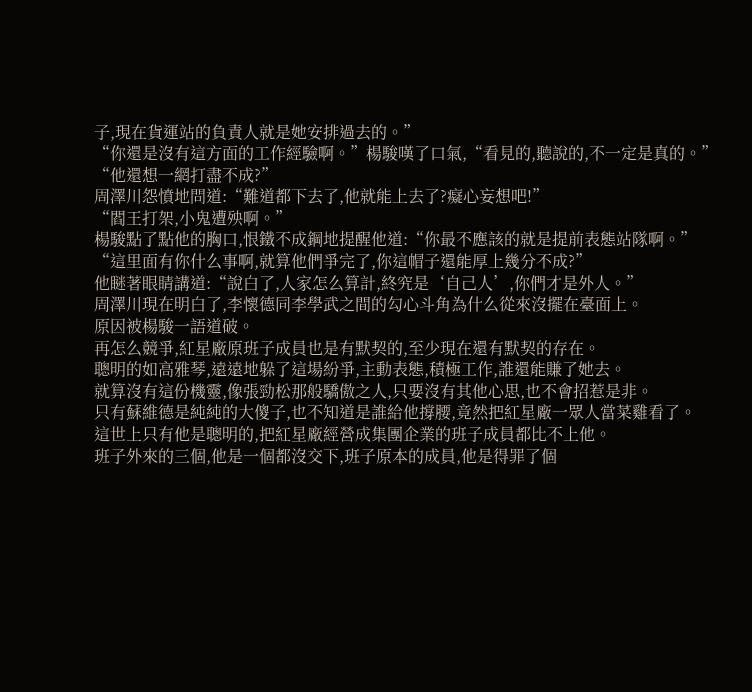子,現在貨運站的負責人就是她安排過去的。”
“你還是沒有這方面的工作經驗啊。”楊駿嘆了口氣,“看見的,聽說的,不一定是真的。”
“他還想一網打盡不成?”
周澤川怨憤地問道:“難道都下去了,他就能上去了?癡心妄想吧!”
“閻王打架,小鬼遭殃啊。”
楊駿點了點他的胸口,恨鐵不成鋼地提醒他道:“你最不應該的就是提前表態站隊啊。”
“這里面有你什么事啊,就算他們爭完了,你這帽子還能厚上幾分不成?”
他瞇著眼睛講道:“說白了,人家怎么算計,終究是‘自己人’,你們才是外人。”
周澤川現在明白了,李懷德同李學武之間的勾心斗角為什么從來沒擺在臺面上。
原因被楊駿一語道破。
再怎么競爭,紅星廠原班子成員也是有默契的,至少現在還有默契的存在。
聰明的如高雅琴,遠遠地躲了這場紛爭,主動表態,積極工作,誰還能賺了她去。
就算沒有這份機靈,像張勁松那般驕傲之人,只要沒有其他心思,也不會招惹是非。
只有蘇維德是純純的大傻子,也不知道是誰給他撐腰,竟然把紅星廠一眾人當菜雞看了。
這世上只有他是聰明的,把紅星廠經營成集團企業的班子成員都比不上他。
班子外來的三個,他是一個都沒交下,班子原本的成員,他是得罪了個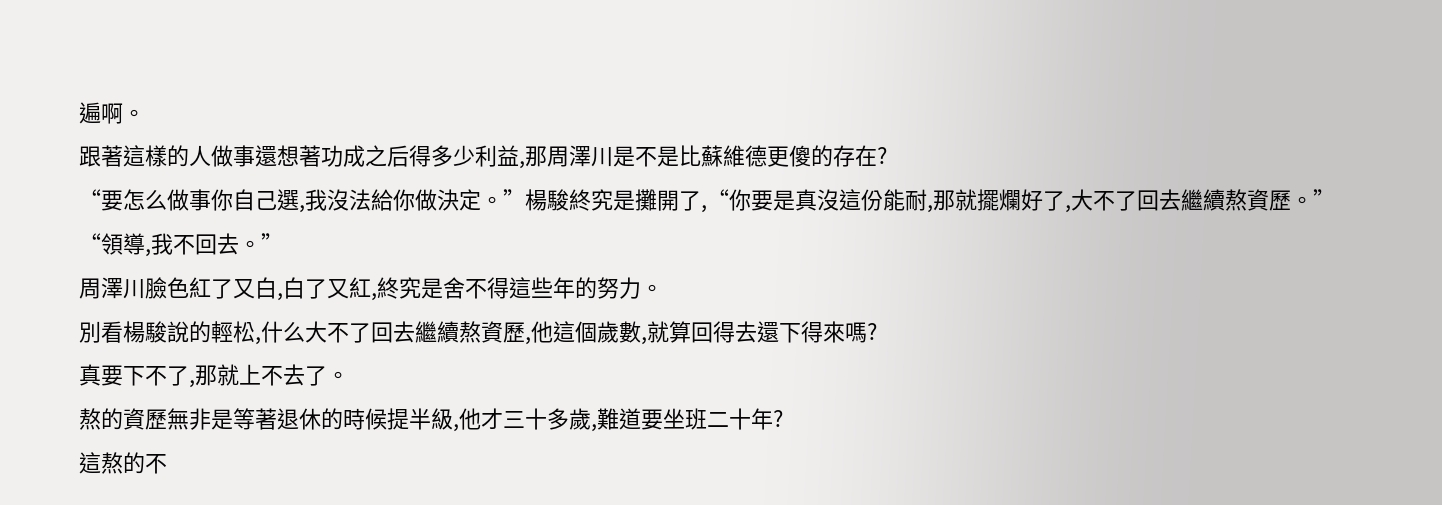遍啊。
跟著這樣的人做事還想著功成之后得多少利益,那周澤川是不是比蘇維德更傻的存在?
“要怎么做事你自己選,我沒法給你做決定。”楊駿終究是攤開了,“你要是真沒這份能耐,那就擺爛好了,大不了回去繼續熬資歷。”
“領導,我不回去。”
周澤川臉色紅了又白,白了又紅,終究是舍不得這些年的努力。
別看楊駿說的輕松,什么大不了回去繼續熬資歷,他這個歲數,就算回得去還下得來嗎?
真要下不了,那就上不去了。
熬的資歷無非是等著退休的時候提半級,他才三十多歲,難道要坐班二十年?
這熬的不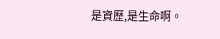是資歷,是生命啊。